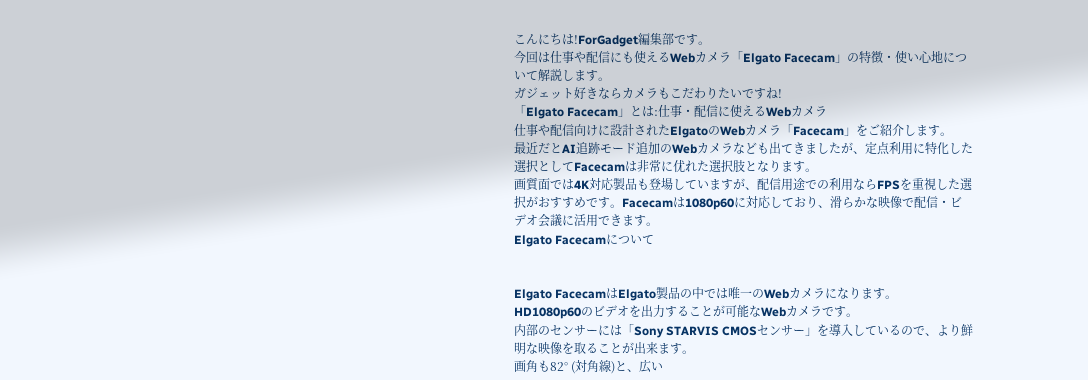こんにちは!ForGadget編集部です。
今回は仕事や配信にも使えるWebカメラ「Elgato Facecam」の特徴・使い心地について解説します。
ガジェット好きならカメラもこだわりたいですね!
「Elgato Facecam」とは:仕事・配信に使えるWebカメラ
仕事や配信向けに設計されたElgatoのWebカメラ「Facecam」をご紹介します。
最近だとAI追跡モード追加のWebカメラなども出てきましたが、定点利用に特化した選択としてFacecamは非常に优れた選択肢となります。
画質面では4K対応製品も登場していますが、配信用途での利用ならFPSを重視した選択がおすすめです。Facecamは1080p60に対応しており、滑らかな映像で配信・ビデオ会議に活用できます。
Elgato Facecamについて


Elgato FacecamはElgato製品の中では唯一のWebカメラになります。
HD1080p60のビデオを出力することが可能なWebカメラです。
内部のセンサーには「Sony STARVIS CMOSセンサー」を導入しているので、より鮮明な映像を取ることが出来ます。
画角も82° (対角線)と、広い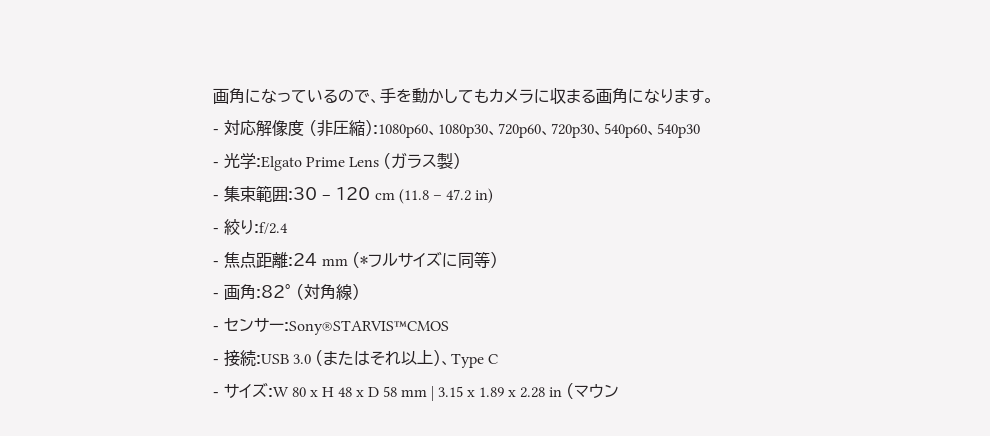画角になっているので、手を動かしてもカメラに収まる画角になります。
- 対応解像度 (非圧縮):1080p60、1080p30、720p60、720p30、540p60、540p30
- 光学:Elgato Prime Lens (ガラス製)
- 集束範囲:30 – 120 cm (11.8 – 47.2 in)
- 絞り:f/2.4
- 焦点距離:24 mm (*フルサイズに同等)
- 画角:82° (対角線)
- センサー:Sony®STARVIS™CMOS
- 接続:USB 3.0 (またはそれ以上)、Type C
- サイズ:W 80 x H 48 x D 58 mm | 3.15 x 1.89 x 2.28 in (マウン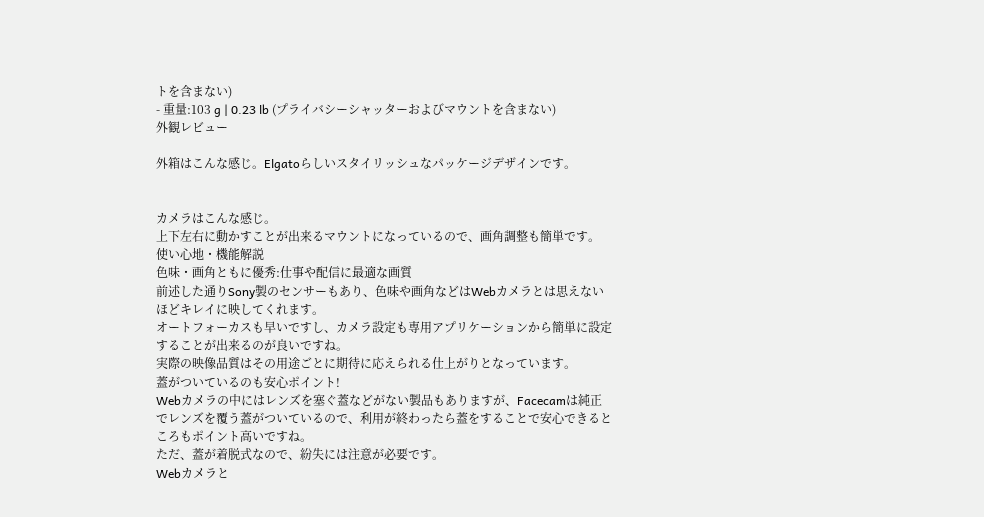トを含まない)
- 重量:103 g | 0.23 lb (プライバシーシャッターおよびマウントを含まない)
外観レビュー

外箱はこんな感じ。Elgatoらしいスタイリッシュなパッケージデザインです。


カメラはこんな感じ。
上下左右に動かすことが出来るマウントになっているので、画角調整も簡単です。
使い心地・機能解説
色味・画角ともに優秀:仕事や配信に最適な画質
前述した通りSony製のセンサーもあり、色味や画角などはWebカメラとは思えないほどキレイに映してくれます。
オートフォーカスも早いですし、カメラ設定も専用アプリケーションから簡単に設定することが出来るのが良いですね。
実際の映像品質はその用途ごとに期待に応えられる仕上がりとなっています。
蓋がついているのも安心ポイント!
Webカメラの中にはレンズを塞ぐ蓋などがない製品もありますが、Facecamは純正でレンズを覆う蓋がついているので、利用が終わったら蓋をすることで安心できるところもポイント高いですね。
ただ、蓋が着脱式なので、紛失には注意が必要です。
Webカメラと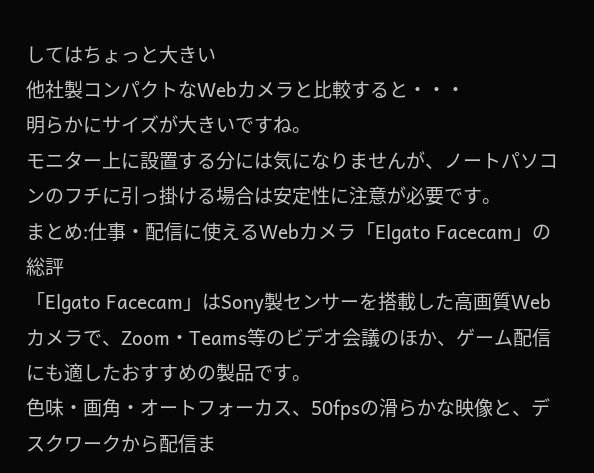してはちょっと大きい
他社製コンパクトなWebカメラと比較すると・・・
明らかにサイズが大きいですね。
モニター上に設置する分には気になりませんが、ノートパソコンのフチに引っ掛ける場合は安定性に注意が必要です。
まとめ:仕事・配信に使えるWebカメラ「Elgato Facecam」の総評
「Elgato Facecam」はSony製センサーを搭載した高画質Webカメラで、Zoom・Teams等のビデオ会議のほか、ゲーム配信にも適したおすすめの製品です。
色味・画角・オートフォーカス、50fpsの滑らかな映像と、デスクワークから配信ま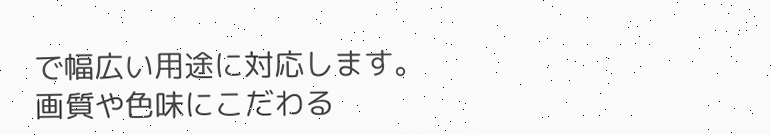で幅広い用途に対応します。
画質や色味にこだわる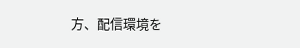方、配信環境を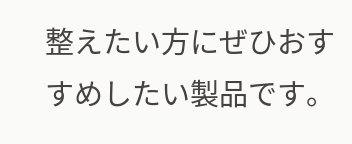整えたい方にぜひおすすめしたい製品です。